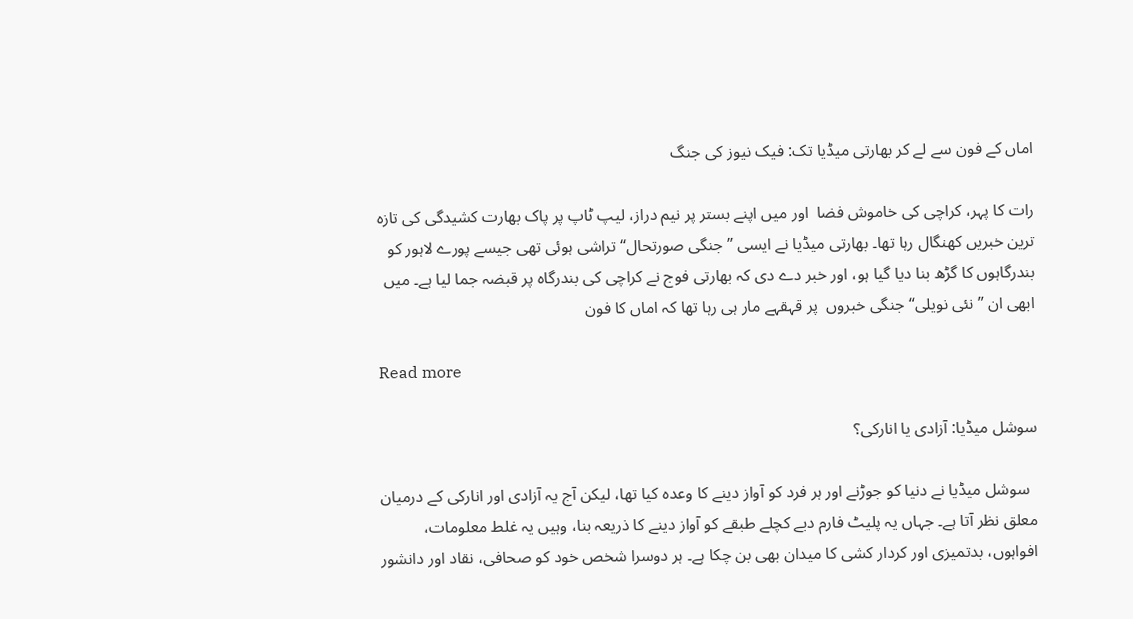اماں کے فون سے لے کر بھارتی میڈیا تک: فیک نیوز کی جنگ

رات کا پہر، کراچی کی خاموش فضا  اور میں اپنے بستر پر نیم دراز، لیپ ٹاپ پر پاک بھارت کشیدگی کی تازہ ترین خبریں کھنگال رہا تھا۔ بھارتی میڈیا نے ایسی ”جنگی صورتحال“ تراشی ہوئی تھی جیسے پورے لاہور کو بندرگاہوں کا گڑھ بنا دیا گیا ہو، اور خبر دے دی کہ بھارتی فوج نے کراچی کی بندرگاہ پر قبضہ جما لیا ہے۔ میں ابھی ان ”نئی نویلی“ جنگی خبروں  پر قہقہے مار ہی رہا تھا کہ اماں کا فون

Read more

سوشل میڈیا: آزادی یا انارکی؟

  سوشل میڈیا نے دنیا کو جوڑنے اور ہر فرد کو آواز دینے کا وعدہ کیا تھا، لیکن آج یہ آزادی اور انارکی کے درمیان معلق نظر آتا ہے۔ جہاں یہ پلیٹ فارم دبے کچلے طبقے کو آواز دینے کا ذریعہ بنا، وہیں یہ غلط معلومات، افواہوں، بدتمیزی اور کردار کشی کا میدان بھی بن چکا ہے۔ ہر دوسرا شخص خود کو صحافی، نقاد اور دانشور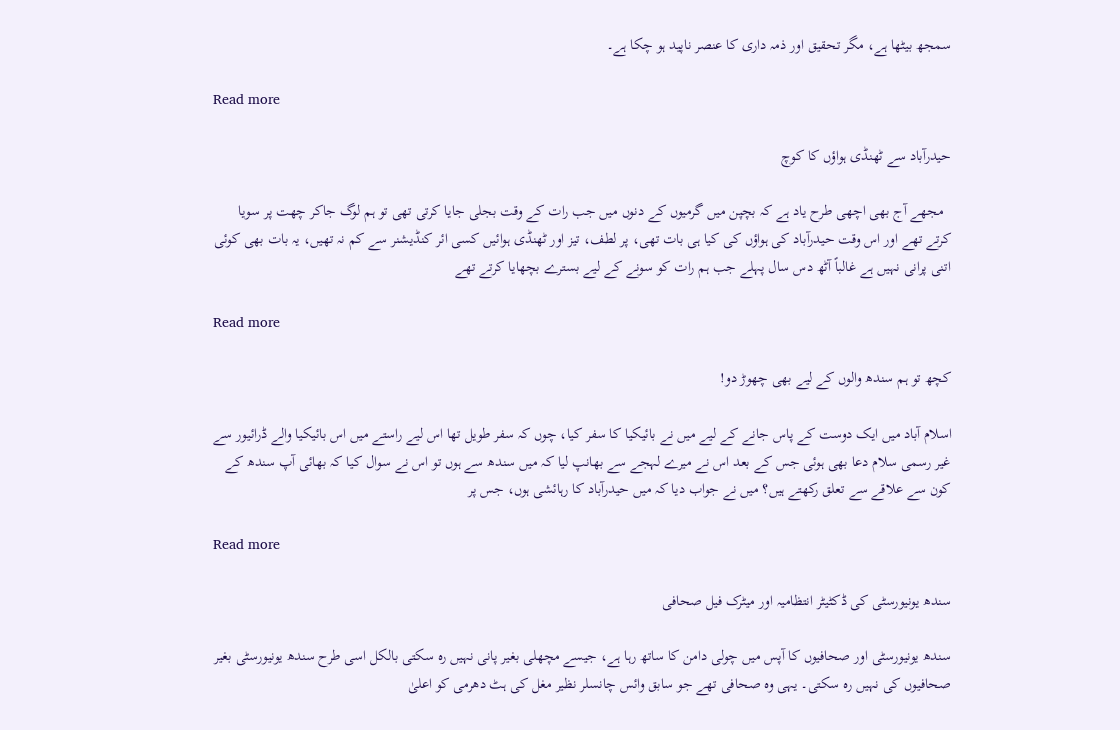سمجھ بیٹھا ہے، مگر تحقیق اور ذمہ داری کا عنصر ناپید ہو چکا ہے۔

Read more

حیدرآباد سے ٹھنڈی ہواؤں کا کوچ

  مجھے آج بھی اچھی طرح یاد ہے کہ بچپن میں گرمیوں کے دنوں میں جب رات کے وقت بجلی جایا کرتی تھی تو ہم لوگ جاکر چھت پر سویا کرتے تھے اور اس وقت حیدرآباد کی ہواؤں کی کیا ہی بات تھی، پر لطف، تیز اور ٹھنڈی ہوائیں کسی ائر کنڈیشنر سے کم نہ تھیں، یہ بات بھی کوئی اتنی پرانی نہیں ہے غالباً آٹھ دس سال پہلے جب ہم رات کو سونے کے لیے بسترے بچھایا کرتے تھے

Read more

کچھ تو ہم سندھ والوں کے لیے بھی چھوڑ دو!

اسلام آباد میں ایک دوست کے پاس جانے کے لیے میں نے بائیکیا کا سفر کیا، چوں کہ سفر طویل تھا اس لیے راستے میں اس بائیکیا والے ڈرائیور سے غیر رسمی سلام دعا بھی ہوئی جس کے بعد اس نے میرے لہجے سے بھانپ لیا کہ میں سندھ سے ہوں تو اس نے سوال کیا کہ بھائی آپ سندھ کے کون سے علاقے سے تعلق رکھتے ہیں؟ میں نے جواب دیا کہ میں حیدرآباد کا رہائشی ہوں، جس پر

Read more

سندھ یونیورسٹی کی ڈکٹیٹر انتظامیہ اور میٹرک فیل صحافی

سندھ یونیورسٹی اور صحافیوں کا آپس میں چولی دامن کا ساتھ رہا ہے، جیسے مچھلی بغیر پانی نہیں رہ سکتی بالکل اسی طرح سندھ یونیورسٹی بغیر صحافیوں کی نہیں رہ سکتی۔ یہی وہ صحافی تھے جو سابق وائس چانسلر نظیر مغل کی ہٹ دھرمی کو اعلیٰ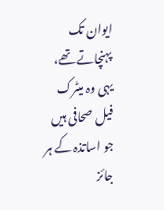ایوان تک پہنچاتے تھے، یہی وہ میٹرک فیل صحافی ہیں جو اساتذہ کے ہر جائز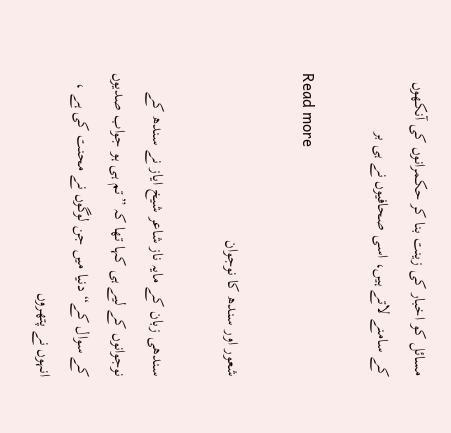مسائل کو اخبار کی زینت بنا کر حکمرانوں کی آنکھوں کے سامنے لاتے ہیں، اسی صحافیوں نے ہی بر

Read more

شعور اور سندھ کا نوجوان

سندھی زبان کے مایہ ناز شاعر شیخ ایاز نے سندھ کے نوجوانوں کے لیے ہی کہا تھا کہ ”تم ہی ہو جواب صدیوں کے سوال کے“ دنیا میں جن لوگوں نے محنت کی ہے ، انہوں نے پتھروں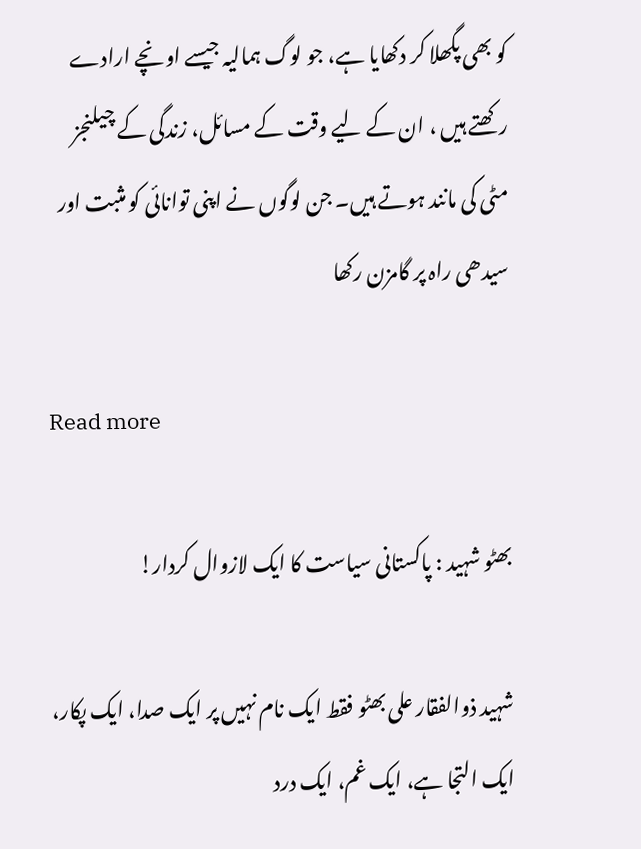کو بھی پگھلا کر دکھایا ہے، جو لوگ ہمالیہ جیسے اونچے ارادے رکھتے ہیں ، ان کے لیے وقت کے مسائل، زندگی کے چیلنجز مٹی کی مانند ہوتے ہیں۔ جن لوگوں نے اپنی توانائی کو مثبت اور سیدھی راہ پر گامزن رکھا

Read more

بھٹو شہید : پاکستانی سیاست کا ایک لازوال کردار!

شہید ذوالفقار علی بھٹو فقط ایک نام نہیں پر ایک صدا، ایک پکار، ایک التجا ہے، ایک غم، ایک درد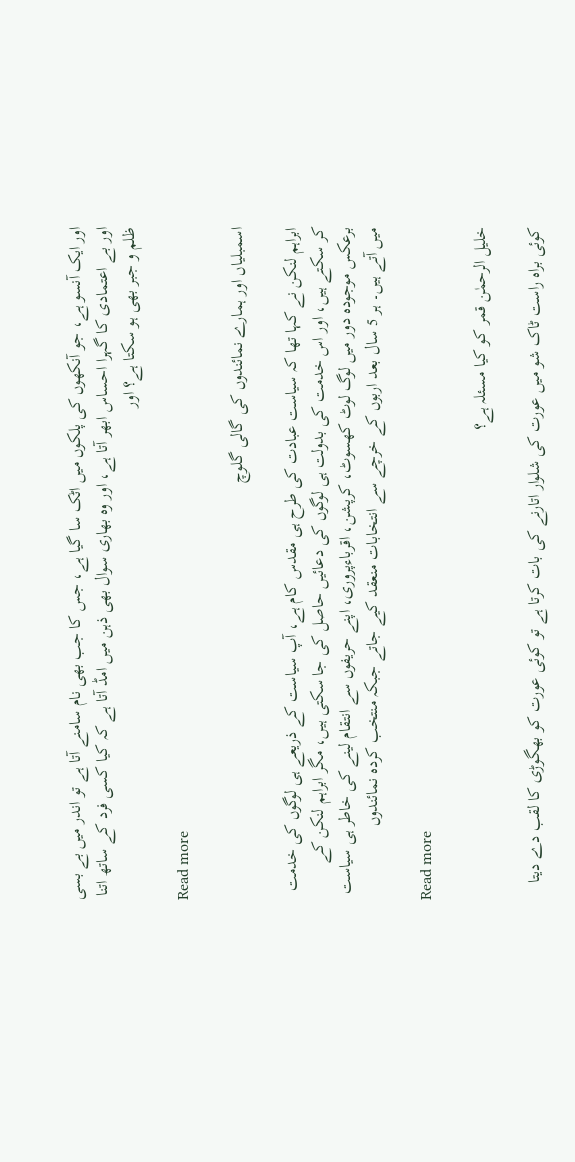اور ایک آنسو ہے، جو آنکھوں کی پلکوں میں اٹک سا گیا ہے، جس کا جب بھی نام سامنے آتا ہے تو اندر میں بے بسی اور بے اعتمادی کا گہرا احساس ابھر آتا ہے، اور وہ بھاری سوال بھی ذہن میں امڈ آتا ہے کہ کیا کسی فرد کے ساتھ اتنا ظلم و جبر بھی ہو سکتا ہے؟ اور

Read more

اسمبلیاں اور ہمارے نمائندوں کی گالی گلوچ

ابراہم لنکن نے کہا تھا کہ سیاست عبادت کی طرح ہی مقدس کام ہے، آپ سیاست کے ذریعے ہی لوگوں کی خدمت کر سکتے ہیں، اور اس خدمت کی بدولت ہی لوگوں کی دعائیں حاصل کی جا سکتی ہیں، مگر ابراہم لنکن کے برعکس موجودہ دور میں لوگ لوٹ کھسوٹ، کرپشن، اقرباءپروری، اپنے حریفوں سے انتقام لینے کی خاطر ہی سیاست میں آتے ہیں۔ ہر 5 سال بعد اربوں کے خرچے سے انتخابات منعقد کیے جاتے جبکہ منتخب کردہ نمائندوں

Read more

خلیل الرحمٰن قمر کو کیا مسئلہ ہے؟

کوئی براہ راست ٹاک شو میں عورت کی شلوار اتارنے کی بات کرتا ہے تو کوئی عورت کو بھگوڑی کا لقب دے دیتا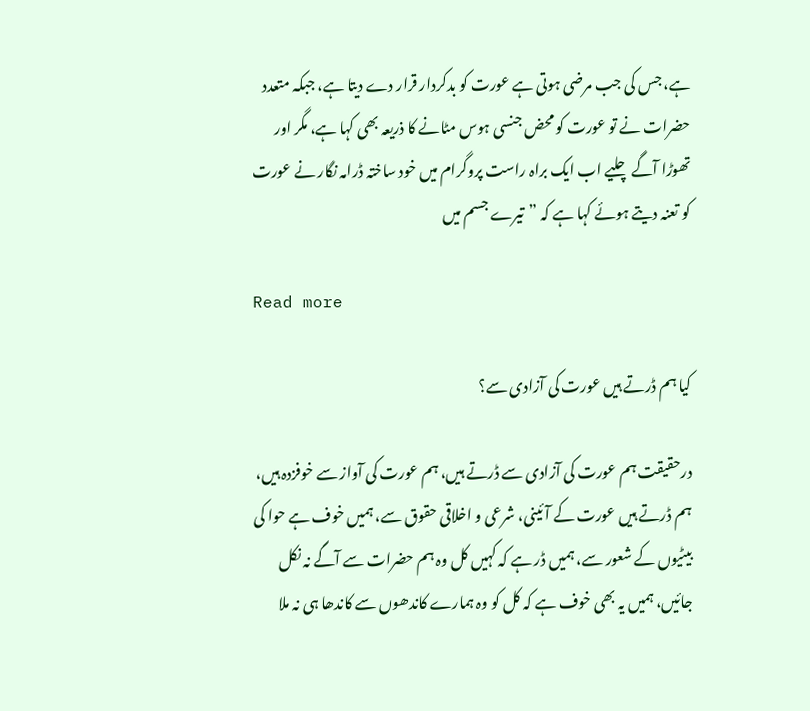ہے، جس کی جب مرضی ہوتی ہے عورت کو بدکردار قرار دے دیتا ہے، جبکہ متعدد حضرات نے تو عورت کو محض جنسی ہوس مٹانے کا ذریعہ بھی کہا ہے، مگر اور تھوڑا آگے چلیے اب ایک براہ راست پروگرام میں خود ساختہ ڈرامہ نگار نے عورت کو تعنہ دیتے ہوئے کہا ہے کہ ”تیرے جسم میں

Read more

کیا ہم ڈرتے ہیں عورت کی آزادی سے؟

درحقیقت ہم عورت کی آزادی سے ڈرتے ہیں، ہم عورت کی آواز سے خوفزدہ ہیں، ہم ڈرتے ہیں عورت کے آئینی، شرعی و اخلاقی حقوق سے، ہمیں خوف ہے حوا کی بیٹیوں کے شعور سے، ہمیں ڈر ہے کہ کہیں کل وہ ہم حضرات سے آگے نہ نکل جائیں، ہمیں یہ بھی خوف ہے کہ کل کو وہ ہمارے کاندھوں سے کاندھا ہی نہ ملا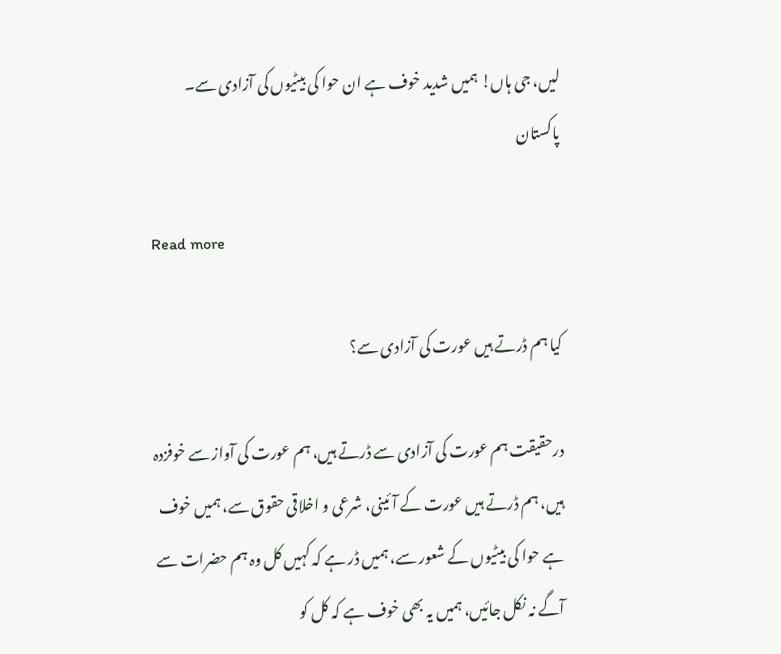لیں، جی ہاں! ہمیں شدید خوف ہے ان حوا کی بیٹیوں کی آزادی سے۔ پاکستان

Read more

کیا ہم ڈرتے ہیں عورت کی آزادی سے؟

درحقیقت ہم عورت کی آزادی سے ڈرتے ہیں، ہم عورت کی آواز سے خوفزدہ ہیں، ہم ڈرتے ہیں عورت کے آئینی، شرعی و اخلاقی حقوق سے، ہمیں خوف ہے حوا کی بیٹیوں کے شعور سے، ہمیں ڈر ہے کہ کہیں کل وہ ہم حضرات سے آگے نہ نکل جائیں، ہمیں یہ بھی خوف ہے کہ کل کو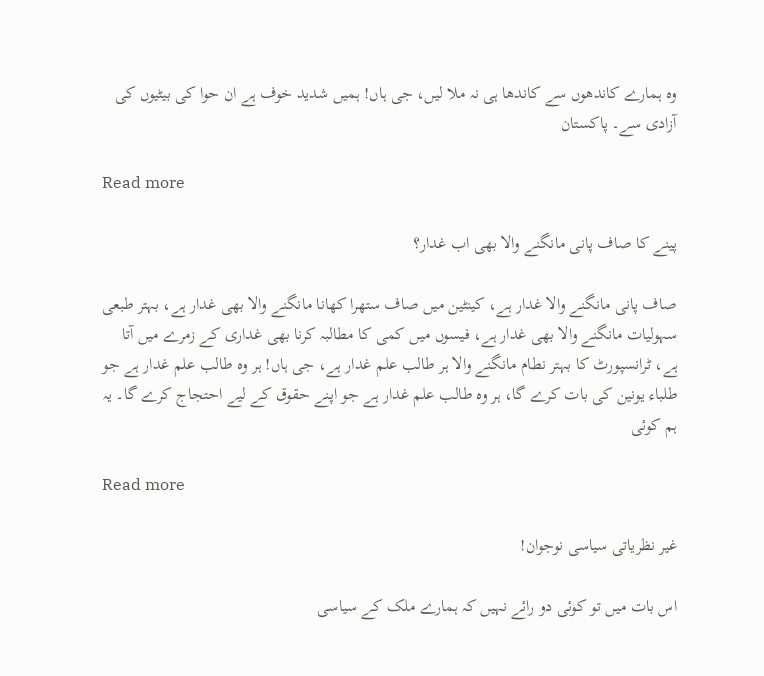وہ ہمارے کاندھوں سے کاندھا ہی نہ ملا لیں، جی ہاں! ہمیں شدید خوف ہے ان حوا کی بیٹیوں کی آزادی سے۔ پاکستان

Read more

پینے کا صاف پانی مانگنے والا بھی اب غدار؟

صاف پانی مانگنے والا غدار ہے، کینٹین میں صاف ستھرا کھانا مانگنے والا بھی غدار ہے، بہتر طبعی سہولیات مانگنے والا بھی غدار ہے، فیسوں میں کمی کا مطالبہ کرنا بھی غداری کے زمرے میں آتا ہے، ٹرانسپورٹ کا بہتر نطام مانگنے والا ہر طالب علم غدار ہے، جی ہاں! ہر وہ طالب علم غدار ہے جو طلباء یونین کی بات کرے گا، ہر وہ طالب علم غدار ہے جو اپنے حقوق کے لیے احتجاج کرے گا۔ یہ ہم کوئی

Read more

غیر نظریاتی سیاسی نوجوان!

اس بات میں تو کوئی دو رائے نہیں کہ ہمارے ملک کے سیاسی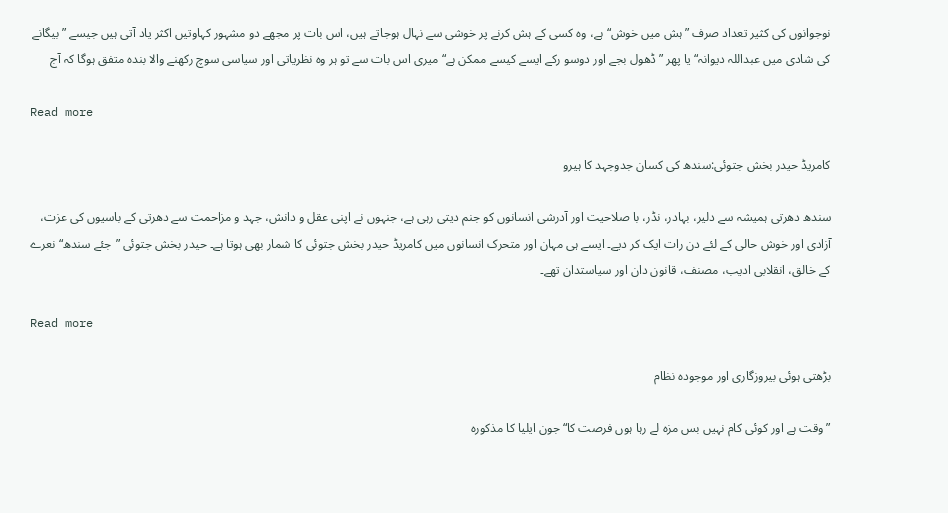نوجوانوں کی کثیر تعداد صرف ”ہش میں خوش“ ہے، وہ کسی کے ہش کرنے پر خوشی سے نہال ہوجاتے ہیں، اس بات پر مجھے دو مشہور کہاوتیں اکثر یاد آتی ہیں جیسے ”بیگانے کی شادی میں عبداللہ دیوانہ“ یا پھر ”ڈھول بجے اور دوسو رکے ایسے کیسے ممکن ہے“ میری اس بات سے تو ہر وہ نظریاتی اور سیاسی سوچ رکھنے والا بندہ متفق ہوگا کہ آج

Read more

کامریڈ حیدر بخش جتوئی:سندھ کی کسان جدوجہد کا ہیرو

سندھ دھرتی ہمیشہ سے دلیر، بہادر، نڈر، با صلاحیت اور آدرشی انسانوں کو جنم دیتی رہی ہے، جنہوں نے اپنی عقل و دانش، جہد و مزاحمت سے دھرتی کے باسیوں کی عزت، آزادی اور خوش حالی کے لئے دن رات ایک کر دیے۔ ایسے ہی مہان اور متحرک انسانوں میں کامریڈ حیدر بخش جتوئی کا شمار بھی ہوتا ہے۔ حیدر بخش جتوئی ”جئے سندھ“ نعرے کے خالق، انقلابی ادیب، مصنف، قانون دان اور سیاستدان تھے۔

Read more

بڑھتی ہوئی بیروزگاری اور موجودہ نظام

”وقت ہے اور کوئی کام نہیں بس مزہ لے رہا ہوں فرصت کا“ جون ایلیا کا مذکورہ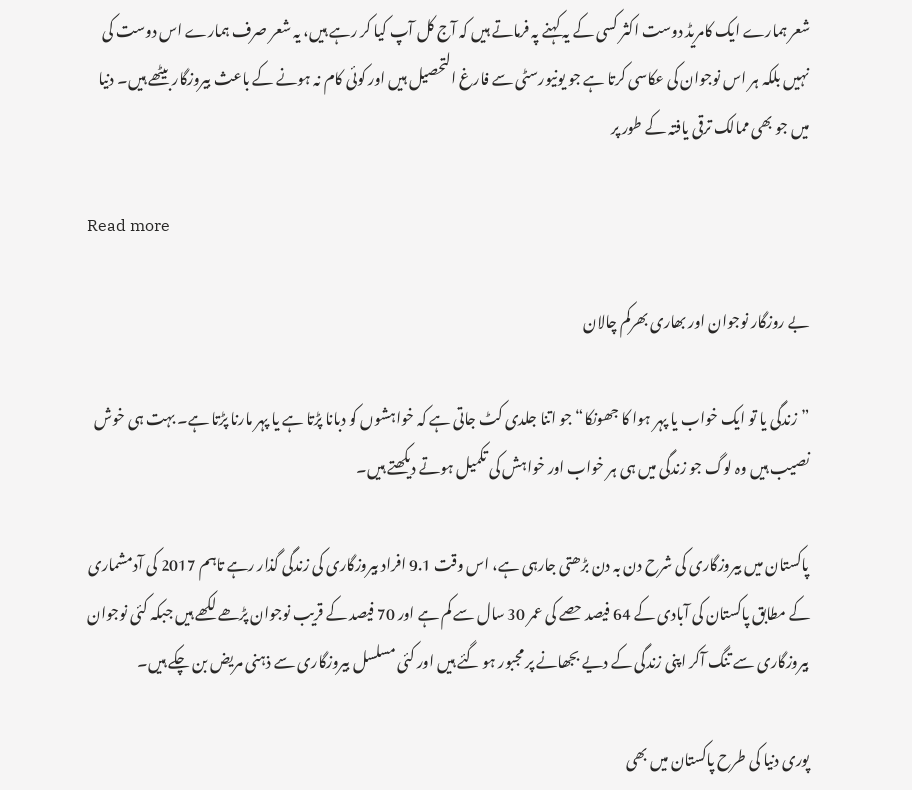شعر ہمارے ایک کامریڈ دوست اکثر کسی کے یہ کہنے پہ فرماتے ہیں کہ آج کل آپ کیا کر رہے ہیں، یہ شعر صرف ہمارے اس دوست کی نہیں بلکہ ہر اس نوجوان کی عکاسی کرتا ہے جو یونیورسٹی سے فارغ التحصیل ہیں اور کوئی کام نہ ہونے کے باعث بیروزگار بیٹھے ہیں۔ دنیا میں جو بھی ممالک ترقی یافتہ کے طور پر

Read more

بے روزگار نوجوان اور بھاری بھرکم چالان

”زندگی یا تو ایک خواب یا پہر ہوا کا جھونکا“ جو اتنا جلدی کٹ جاتی ہے کہ خواہشوں کو دبانا پڑتا ہے یا پہر مارنا پڑتا ہے۔ بہت ہی خوش نصیب ہیں وہ لوگ جو زندگی میں ہی ہر خواب اور خواہش کی تکمیل ہوتے دیکھتے ہیں۔

پاکستان میں بیروزگاری کی شرح دن بہ دن بڑھتی جارہی ہے، اس وقت 9.1 افراد بیروزگاری کی زندگی گذار رہے تاہم 2017 کی آدمشماری کے مطابق پاکستان کی آبادی کے 64 فیصد حصے کی عمر 30 سال سے کم ہے اور 70 فیصد کے قریب نوجوان پڑھے لکھے ہیں جبکہ کئی نوجوان بیروزگاری سے تنگ آکر اپنی زندگی کے دیے بجھانے پر مجبور ہو گئے ہیں اور کئی مسلسل بیروزگاری سے ذہنی مریض بن چکے ہیں۔

پوری دنیا کی طرح پاکستان میں بھی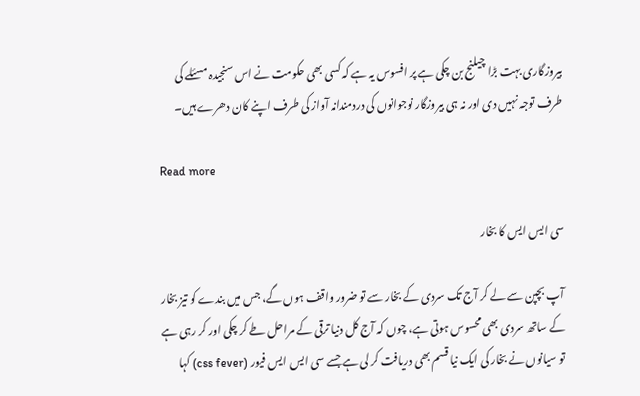بیروزگاری بہت بڑا چیلنج بن چکی ہے پر افسوس یہ ہے کہ کسی بھی حکومت نے اس سنجیدہ مسئلے کی طرف توجہ نہیں دی اور نہ ہی بیروزگار نوجوانوں کی دردمندانہ آواز کی طرف اپنے کان دھرے ہیں۔

Read more

سی ایس ایس کا بخار

آپ بچپن سے لے کر آج تک سردی کے بخار سے تو ضرور واقف ہوں گے، جس میں بندے کو تیز بخار کے ساتھ سردی بھی محسوس ہوتی ہے، چوں کہ آج کل دنیا ترقی کے مراحل طے کر چکی اور کر رہی ہے تو سیانوں نے بخار کی ایک نیا قسم بھی دریافت کر لی ہے جسے سی ایس ایس فیور (css fever) کہا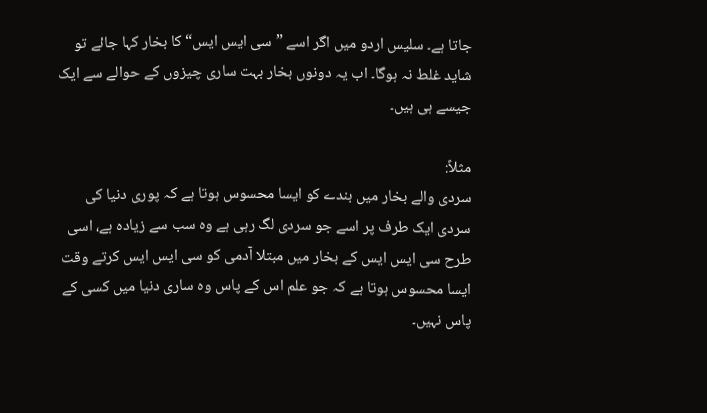جاتا ہے۔ سلیس اردو میں اگر اسے ”سی ایس ایس“ کا بخار کہا جائے تو شاید غلط نہ ہوگا۔ اب یہ دونوں بخار بہت ساری چیزوں کے حوالے سے ایک جیسے ہی ہیں۔

مثلاً:
سردی والے بخار میں بندے کو ایسا محسوس ہوتا ہے کہ پوری دنیا کی سردی ایک طرف پر اسے جو سردی لگ رہی ہے وہ سب سے زیادہ ہے، اسی طرح سی ایس ایس کے بخار میں مبتلا آدمی کو سی ایس ایس کرتے وقت ایسا محسوس ہوتا ہے کہ جو علم اس کے پاس وہ ساری دنیا میں کسی کے پاس نہیں۔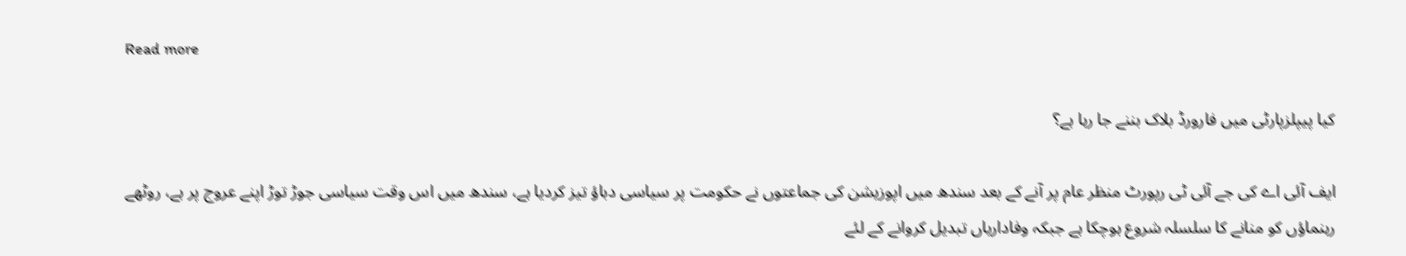Read more

کیا پیپلزپارٹی میں فارورڈ بلاک بننے جا رہا ہے؟

ایف آئی اے کی جے آئی ٹی رپورٹ منظر عام پر آنے کے بعد سندھ میں اپوزیشن کی جماعتوں نے حکومت پر سیاسی دباؤ تیز کردیا ہے، سندھ میں اس وقت سیاسی جوڑ توڑ اپنے عروج پر ہے، روٹھے رہنماؤں کو منانے کا سلسلہ شروع ہوچکا ہے جبکہ وفاداریاں تبدیل کروانے کے لئے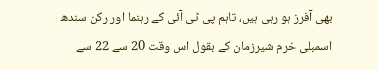بھی آفرز ہو رہی ہیں، تاہم پی ٹی آئی کے رہنما اور رکن سندھ اسمبلی خرم شیرزمان کے بقول اس وقت 20 سے 22 سے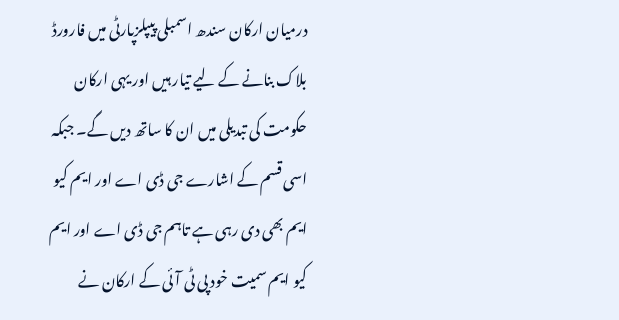درمیان ارکان سندھ اسمبلی پیپلزپارٹی میں فارورڈ بلاک بنانے کے لیے تیار ہیں اور یہی ارکان حکومت کی تبدیلی میں ان کا ساتھ دیں گے۔ جبکہ اسی قسم کے اشارے جی ڈی اے اور ایم کیو ایم بھی دی رہی ہے تاہم جی ڈی اے اور ایم کیو ایم سمیت خود پی ٹی آئی کے ارکان نے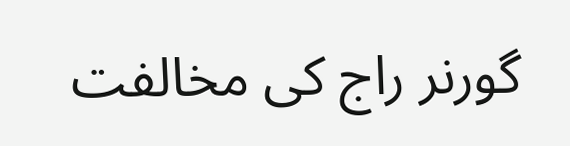گورنر راج کی مخالفت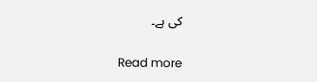کی ہے۔

Read more